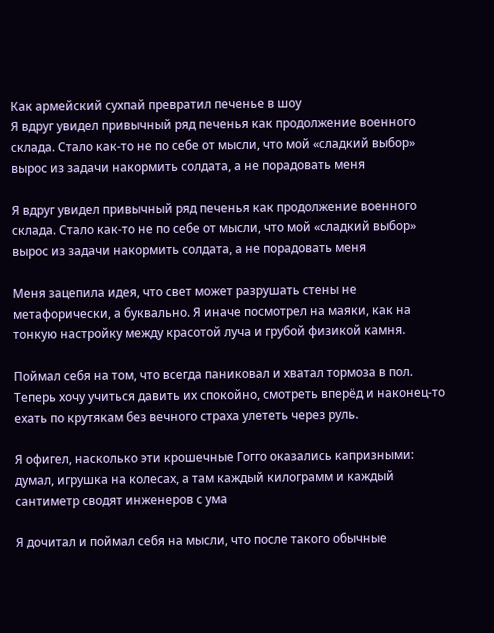Как армейский сухпай превратил печенье в шоу
Я вдруг увидел привычный ряд печенья как продолжение военного склада. Стало как‑то не по себе от мысли, что мой «сладкий выбор» вырос из задачи накормить солдата, а не порадовать меня

Я вдруг увидел привычный ряд печенья как продолжение военного склада. Стало как‑то не по себе от мысли, что мой «сладкий выбор» вырос из задачи накормить солдата, а не порадовать меня

Меня зацепила идея, что свет может разрушать стены не метафорически, а буквально. Я иначе посмотрел на маяки, как на тонкую настройку между красотой луча и грубой физикой камня.

Поймал себя на том, что всегда паниковал и хватал тормоза в пол. Теперь хочу учиться давить их спокойно, смотреть вперёд и наконец-то ехать по крутякам без вечного страха улететь через руль.

Я офигел, насколько эти крошечные Гогго оказались капризными: думал, игрушка на колесах, а там каждый килограмм и каждый сантиметр сводят инженеров с ума

Я дочитал и поймал себя на мысли, что после такого обычные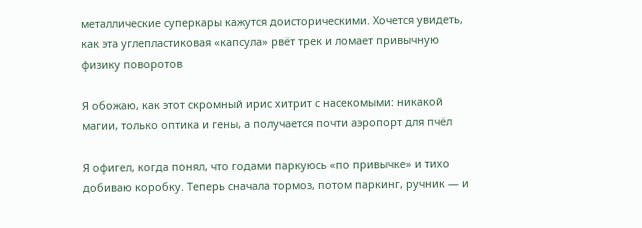металлические суперкары кажутся доисторическими. Хочется увидеть, как эта углепластиковая «капсула» рвёт трек и ломает привычную физику поворотов

Я обожаю, как этот скромный ирис хитрит с насекомыми: никакой магии, только оптика и гены, а получается почти аэропорт для пчёл

Я офигел, когда понял, что годами паркуюсь «по привычке» и тихо добиваю коробку. Теперь сначала тормоз, потом паркинг, ручник — и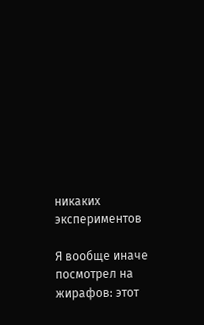никаких экспериментов

Я вообще иначе посмотрел на жирафов: этот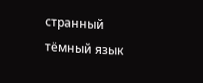странный тёмный язык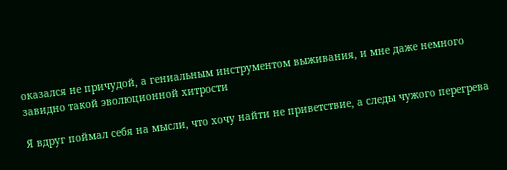оказался не причудой, а гениальным инструментом выживания, и мне даже немного завидно такой эволюционной хитрости

Я вдруг поймал себя на мысли, что хочу найти не приветствие, а следы чужого перегрева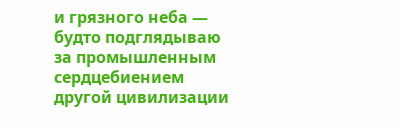и грязного неба — будто подглядываю за промышленным сердцебиением другой цивилизации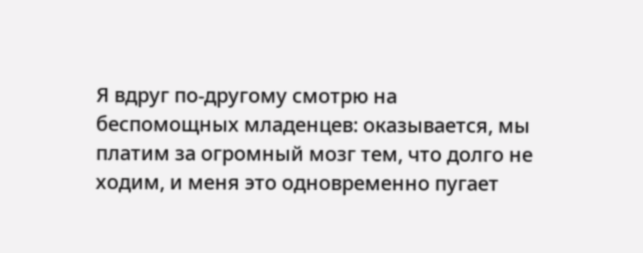Я вдруг по‑другому смотрю на беспомощных младенцев: оказывается, мы платим за огромный мозг тем, что долго не ходим, и меня это одновременно пугает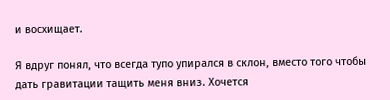и восхищает.

Я вдруг понял, что всегда тупо упирался в склон, вместо того чтобы дать гравитации тащить меня вниз. Хочется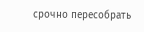срочно пересобрать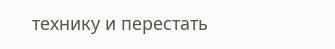технику и перестать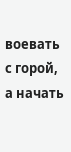воевать с горой, а начать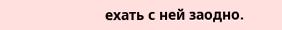ехать с ней заодно.